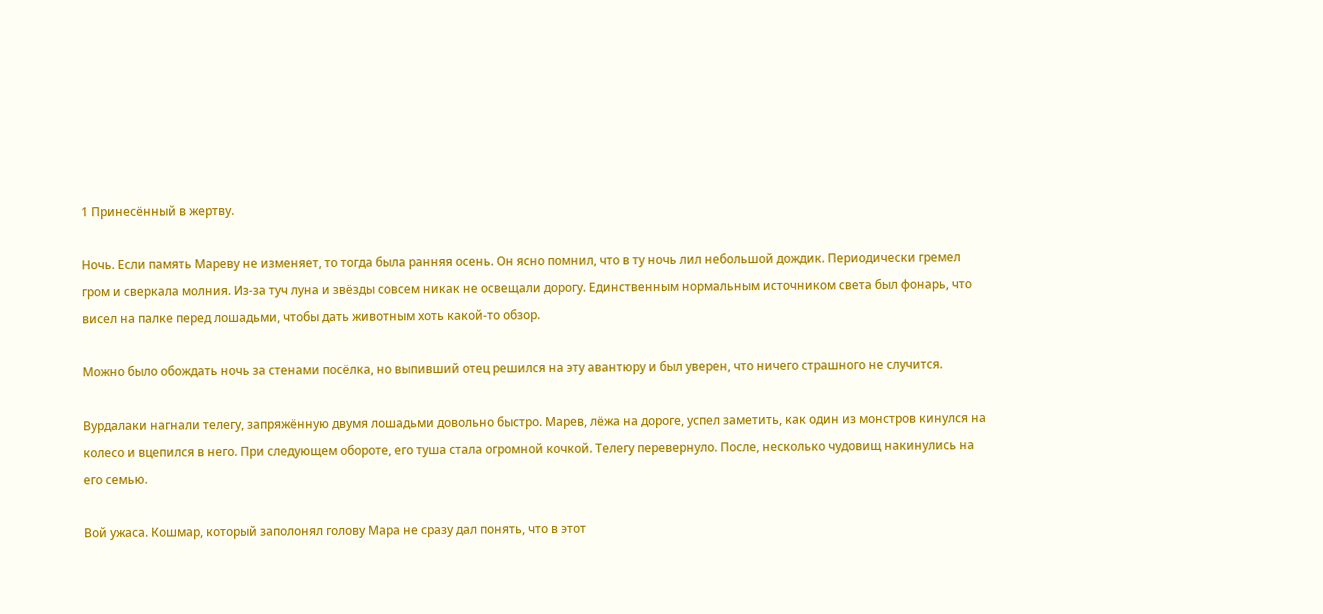1 Принесённый в жертву.

Ночь. Если память Мареву не изменяет, то тогда была ранняя осень. Он ясно помнил, что в ту ночь лил небольшой дождик. Периодически гремел гром и сверкала молния. Из-за туч луна и звёзды совсем никак не освещали дорогу. Единственным нормальным источником света был фонарь, что висел на палке перед лошадьми, чтобы дать животным хоть какой-то обзор.

Можно было обождать ночь за стенами посёлка, но выпивший отец решился на эту авантюру и был уверен, что ничего страшного не случится.

Вурдалаки нагнали телегу, запряжённую двумя лошадьми довольно быстро. Марев, лёжа на дороге, успел заметить, как один из монстров кинулся на колесо и вцепился в него. При следующем обороте, его туша стала огромной кочкой. Телегу перевернуло. После, несколько чудовищ накинулись на его семью.

Вой ужаса. Кошмар, который заполонял голову Мара не сразу дал понять, что в этот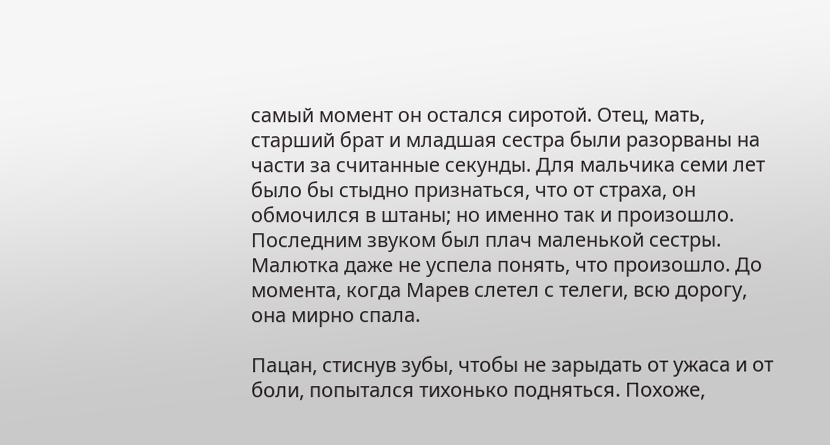самый момент он остался сиротой. Отец, мать, старший брат и младшая сестра были разорваны на части за считанные секунды. Для мальчика семи лет было бы стыдно признаться, что от страха, он обмочился в штаны; но именно так и произошло. Последним звуком был плач маленькой сестры. Малютка даже не успела понять, что произошло. До момента, когда Марев слетел с телеги, всю дорогу, она мирно спала.

Пацан, стиснув зубы, чтобы не зарыдать от ужаса и от боли, попытался тихонько подняться. Похоже,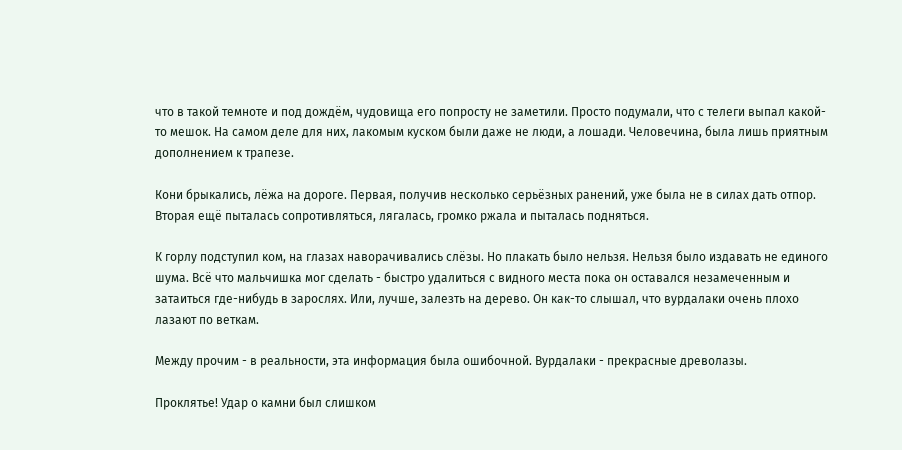что в такой темноте и под дождём, чудовища его попросту не заметили. Просто подумали, что с телеги выпал какой-то мешок. На самом деле для них, лакомым куском были даже не люди, а лошади. Человечина, была лишь приятным дополнением к трапезе.

Кони брыкались, лёжа на дороге. Первая, получив несколько серьёзных ранений, уже была не в силах дать отпор. Вторая ещё пыталась сопротивляться, лягалась, громко ржала и пыталась подняться.

К горлу подступил ком, на глазах наворачивались слёзы. Но плакать было нельзя. Нельзя было издавать не единого шума. Всё что мальчишка мог сделать - быстро удалиться с видного места пока он оставался незамеченным и затаиться где-нибудь в зарослях. Или, лучше, залезть на дерево. Он как-то слышал, что вурдалаки очень плохо лазают по веткам.

Между прочим - в реальности, эта информация была ошибочной. Вурдалаки - прекрасные древолазы.

Проклятье! Удар о камни был слишком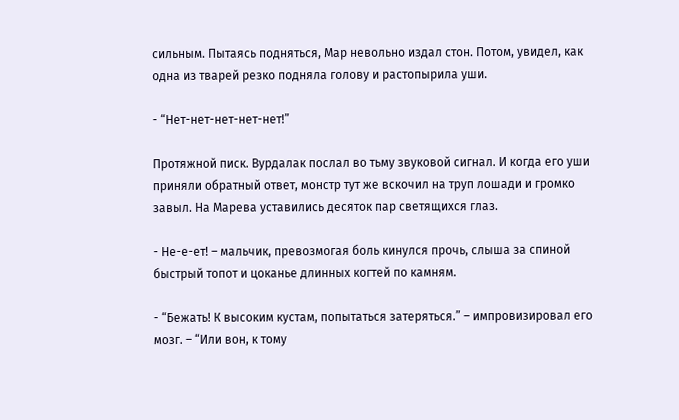сильным. Пытаясь подняться, Мар невольно издал стон. Потом, увидел, как одна из тварей резко подняла голову и растопырила уши.

- “Нет-нет-нет-нет-нет!”

Протяжной писк. Вурдалак послал во тьму звуковой сигнал. И когда его уши приняли обратный ответ, монстр тут же вскочил на труп лошади и громко завыл. На Марева уставились десяток пар светящихся глаз.

- Не-е-ет! – мальчик, превозмогая боль кинулся прочь, слыша за спиной быстрый топот и цоканье длинных когтей по камням.

- “Бежать! К высоким кустам, попытаться затеряться.” – импровизировал его мозг. – “Или вон, к тому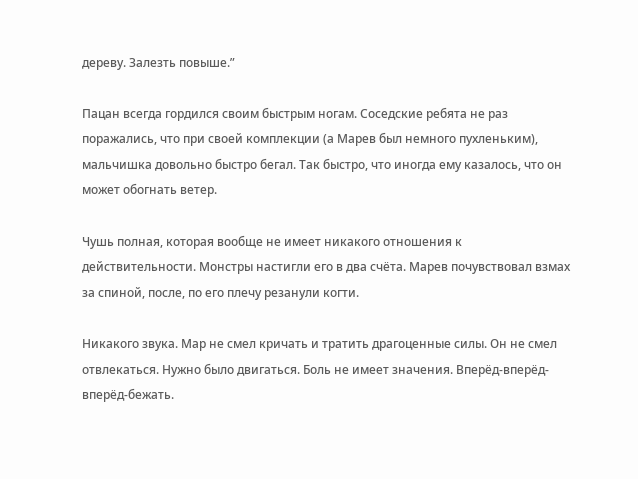дереву. Залезть повыше.”

Пацан всегда гордился своим быстрым ногам. Соседские ребята не раз поражались, что при своей комплекции (а Марев был немного пухленьким), мальчишка довольно быстро бегал. Так быстро, что иногда ему казалось, что он может обогнать ветер.

Чушь полная, которая вообще не имеет никакого отношения к действительности. Монстры настигли его в два счёта. Марев почувствовал взмах за спиной, после, по его плечу резанули когти.

Никакого звука. Мар не смел кричать и тратить драгоценные силы. Он не смел отвлекаться. Нужно было двигаться. Боль не имеет значения. Вперёд-вперёд-вперёд-бежать.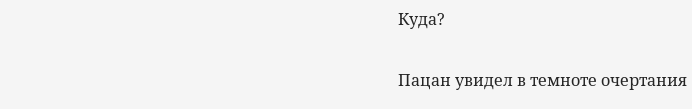Куда?

Пацан увидел в темноте очертания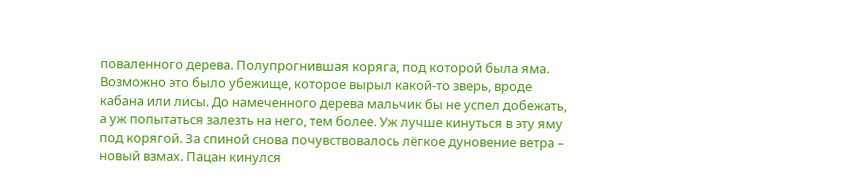поваленного дерева. Полупрогнившая коряга, под которой была яма. Возможно это было убежище, которое вырыл какой-то зверь, вроде кабана или лисы. До намеченного дерева мальчик бы не успел добежать, а уж попытаться залезть на него, тем более. Уж лучше кинуться в эту яму под корягой. За спиной снова почувствовалось лёгкое дуновение ветра – новый взмах. Пацан кинулся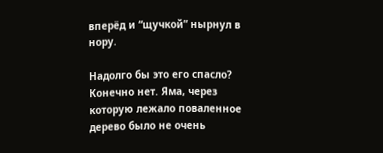вперёд и “щучкой” нырнул в нору.

Надолго бы это его спасло? Конечно нет. Яма, через которую лежало поваленное дерево было не очень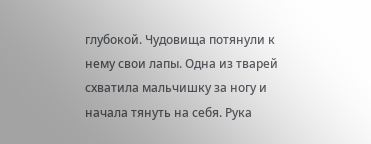глубокой. Чудовища потянули к нему свои лапы. Одна из тварей схватила мальчишку за ногу и начала тянуть на себя. Рука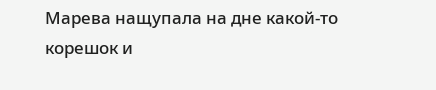Марева нащупала на дне какой-то корешок и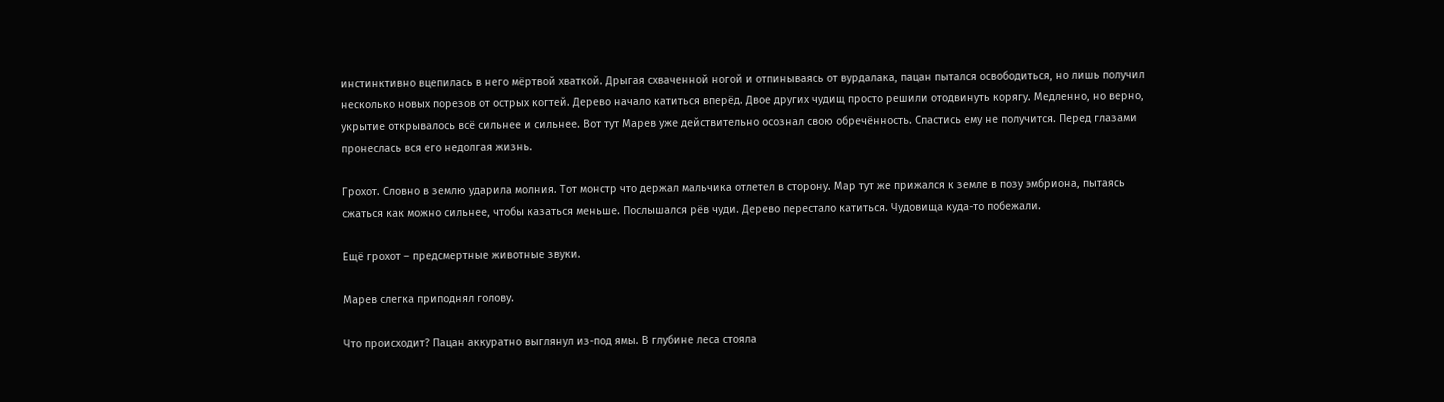инстинктивно вцепилась в него мёртвой хваткой. Дрыгая схваченной ногой и отпинываясь от вурдалака, пацан пытался освободиться, но лишь получил несколько новых порезов от острых когтей. Дерево начало катиться вперёд. Двое других чудищ просто решили отодвинуть корягу. Медленно, но верно, укрытие открывалось всё сильнее и сильнее. Вот тут Марев уже действительно осознал свою обречённость. Спастись ему не получится. Перед глазами пронеслась вся его недолгая жизнь.

Грохот. Словно в землю ударила молния. Тот монстр что держал мальчика отлетел в сторону. Мар тут же прижался к земле в позу эмбриона, пытаясь сжаться как можно сильнее, чтобы казаться меньше. Послышался рёв чуди. Дерево перестало катиться. Чудовища куда-то побежали.

Ещё грохот – предсмертные животные звуки.

Марев слегка приподнял голову.

Что происходит? Пацан аккуратно выглянул из-под ямы. В глубине леса стояла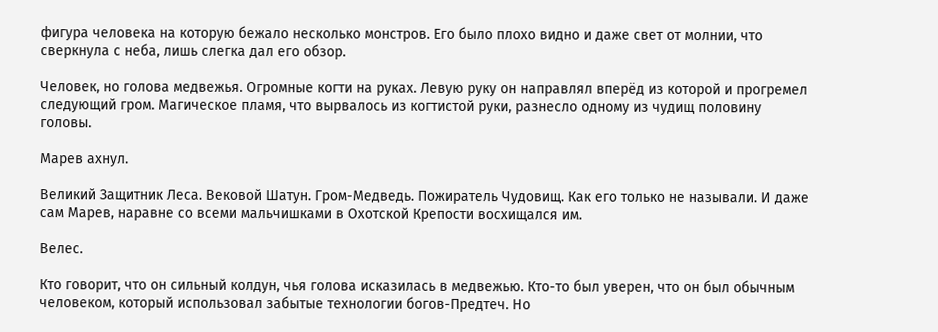фигура человека на которую бежало несколько монстров. Его было плохо видно и даже свет от молнии, что сверкнула с неба, лишь слегка дал его обзор.

Человек, но голова медвежья. Огромные когти на руках. Левую руку он направлял вперёд из которой и прогремел следующий гром. Магическое пламя, что вырвалось из когтистой руки, разнесло одному из чудищ половину головы.

Марев ахнул.

Великий Защитник Леса. Вековой Шатун. Гром-Медведь. Пожиратель Чудовищ. Как его только не называли. И даже сам Марев, наравне со всеми мальчишками в Охотской Крепости восхищался им.

Велес.

Кто говорит, что он сильный колдун, чья голова исказилась в медвежью. Кто-то был уверен, что он был обычным человеком, который использовал забытые технологии богов-Предтеч. Но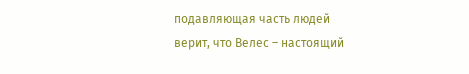подавляющая часть людей верит, что Велес – настоящий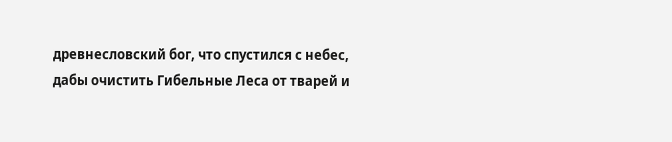древнесловский бог, что спустился с небес, дабы очистить Гибельные Леса от тварей и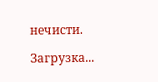нечисти.

Загрузка...